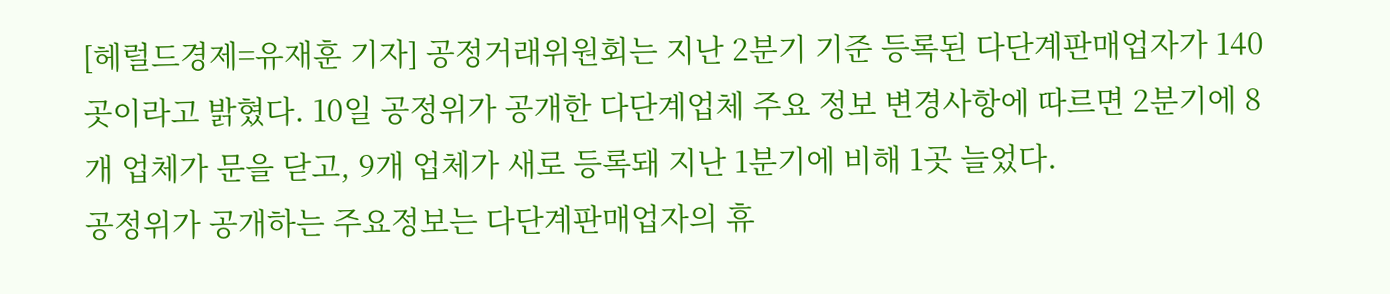[헤럴드경제=유재훈 기자] 공정거래위원회는 지난 2분기 기준 등록된 다단계판매업자가 140곳이라고 밝혔다. 10일 공정위가 공개한 다단계업체 주요 정보 변경사항에 따르면 2분기에 8개 업체가 문을 닫고, 9개 업체가 새로 등록돼 지난 1분기에 비해 1곳 늘었다.
공정위가 공개하는 주요정보는 다단계판매업자의 휴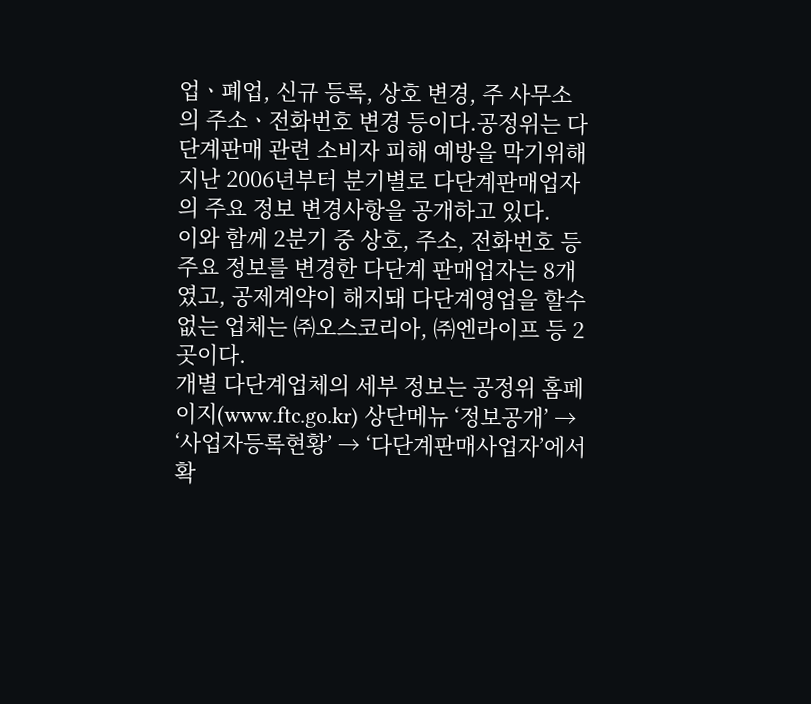업ㆍ폐업, 신규 등록, 상호 변경, 주 사무소의 주소ㆍ전화번호 변경 등이다.공정위는 다단계판매 관련 소비자 피해 예방을 막기위해 지난 2006년부터 분기별로 다단계판매업자의 주요 정보 변경사항을 공개하고 있다.
이와 함께 2분기 중 상호, 주소, 전화번호 등 주요 정보를 변경한 다단계 판매업자는 8개였고, 공제계약이 해지돼 다단계영업을 할수 없는 업체는 ㈜오스코리아, ㈜엔라이프 등 2곳이다.
개별 다단계업체의 세부 정보는 공정위 홈페이지(www.ftc.go.kr) 상단메뉴 ‘정보공개’ → ‘사업자등록현황’ → ‘다단계판매사업자’에서 확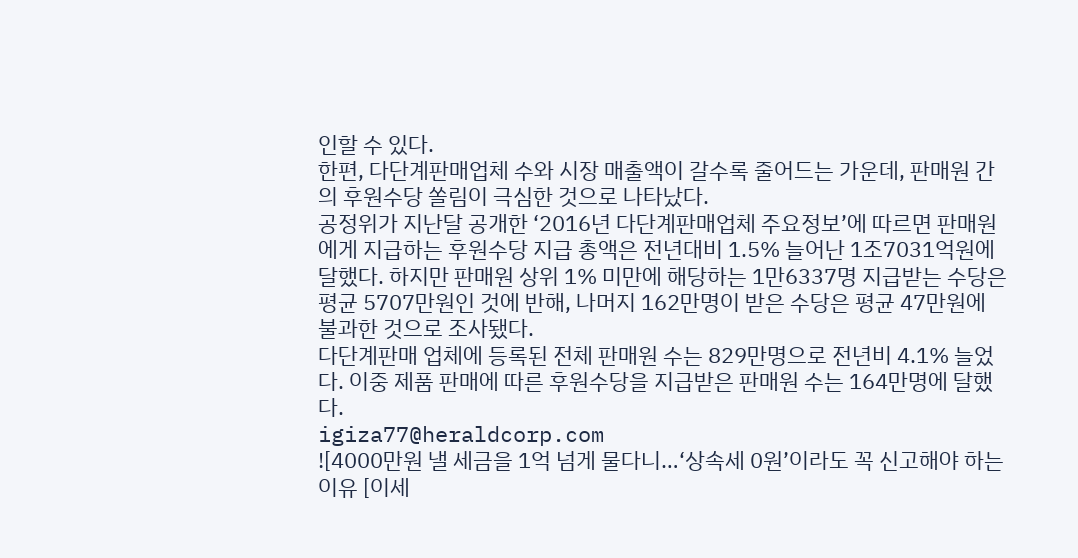인할 수 있다.
한편, 다단계판매업체 수와 시장 매출액이 갈수록 줄어드는 가운데, 판매원 간의 후원수당 쏠림이 극심한 것으로 나타났다.
공정위가 지난달 공개한 ‘2016년 다단계판매업체 주요정보’에 따르면 판매원에게 지급하는 후원수당 지급 총액은 전년대비 1.5% 늘어난 1조7031억원에 달했다. 하지만 판매원 상위 1% 미만에 해당하는 1만6337명 지급받는 수당은 평균 5707만원인 것에 반해, 나머지 162만명이 받은 수당은 평균 47만원에 불과한 것으로 조사됐다.
다단계판매 업체에 등록된 전체 판매원 수는 829만명으로 전년비 4.1% 늘었다. 이중 제품 판매에 따른 후원수당을 지급받은 판매원 수는 164만명에 달했다.
igiza77@heraldcorp.com
![4000만원 낼 세금을 1억 넘게 물다니…‘상속세 0원’이라도 꼭 신고해야 하는 이유 [이세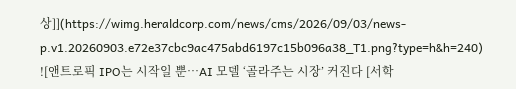상]](https://wimg.heraldcorp.com/news/cms/2026/09/03/news-p.v1.20260903.e72e37cbc9ac475abd6197c15b096a38_T1.png?type=h&h=240)
![앤트로픽 IPO는 시작일 뿐…AI 모델 ‘골라주는 시장’ 커진다 [서학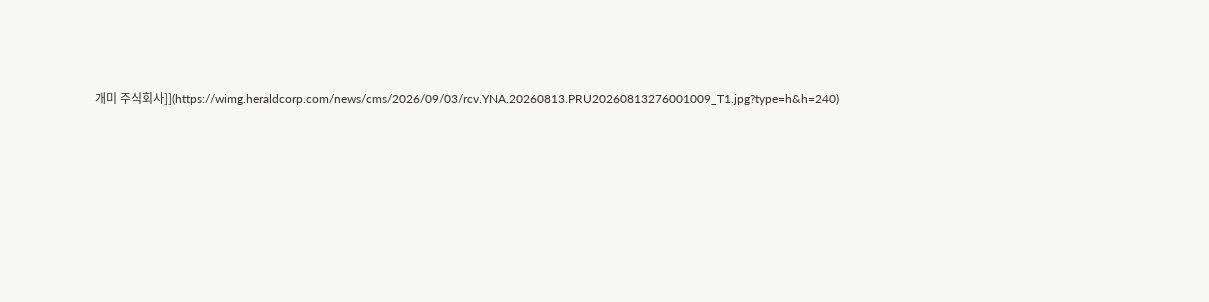개미 주식회사]](https://wimg.heraldcorp.com/news/cms/2026/09/03/rcv.YNA.20260813.PRU20260813276001009_T1.jpg?type=h&h=240)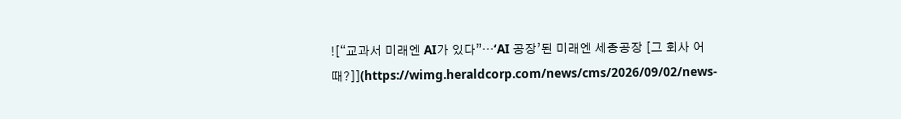![“교과서 미래엔 AI가 있다”…‘AI 공장’된 미래엔 세종공장 [그 회사 어때?]](https://wimg.heraldcorp.com/news/cms/2026/09/02/news-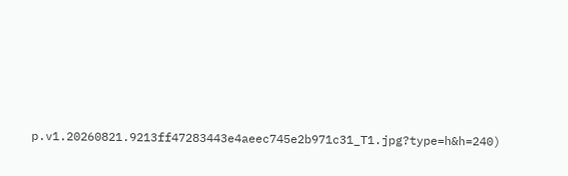p.v1.20260821.9213ff47283443e4aeec745e2b971c31_T1.jpg?type=h&h=240)